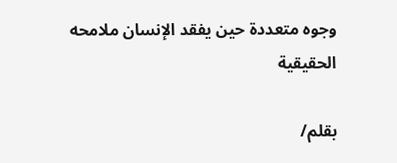وجوه متعددة حين يفقد الإنسان ملامحه الحقيقية

بقلم/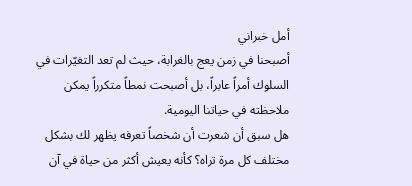أمل خبراني
أصبحنا في زمن يعج بالغرابة، حيث لم تعد التغيّرات في السلوك أمراً عابراً، بل أصبحت نمطاً متكرراً يمكن ملاحظته في حياتنا اليومية.
هل سبق أن شعرت أن شخصاً تعرفه يظهر لك بشكل مختلف كل مرة تراه؟ كأنه يعيش أكثر من حياة في آن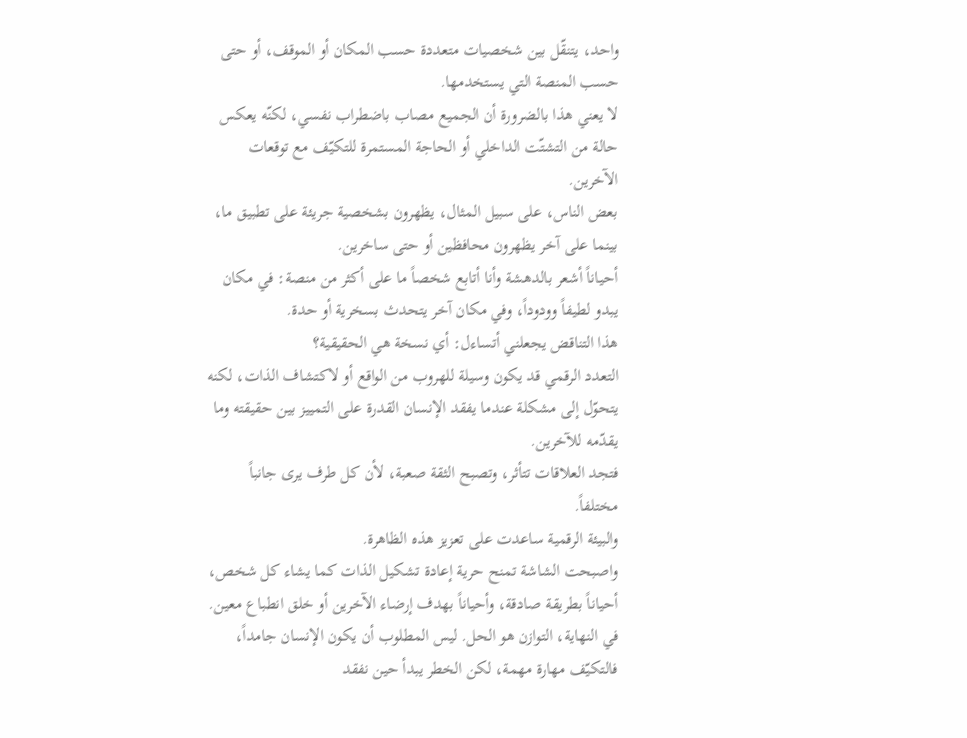واحد، يتنقّل بين شخصيات متعددة حسب المكان أو الموقف، أو حتى حسب المنصة التي يستخدمها.
لا يعني هذا بالضرورة أن الجميع مصاب باضطراب نفسي، لكنّه يعكس حالة من التشتّت الداخلي أو الحاجة المستمرة للتكيّف مع توقعات الآخرين.
بعض الناس، على سبيل المثال، يظهرون بشخصية جريئة على تطبيق ما، بينما على آخر يظهرون محافظين أو حتى ساخرين.
أحياناً أشعر بالدهشة وأنا أتابع شخصاً ما على أكثر من منصة: في مكان يبدو لطيفاً وودوداً، وفي مكان آخر يتحدث بسخرية أو حدة.
هذا التناقض يجعلني أتساءل: أي نسخة هي الحقيقية؟
التعدد الرقمي قد يكون وسيلة للهروب من الواقع أو لاكتشاف الذات، لكنه يتحوّل إلى مشكلة عندما يفقد الإنسان القدرة على التمييز بين حقيقته وما يقدّمه للآخرين.
فتجد العلاقات تتأثر، وتصبح الثقة صعبة، لأن كل طرف يرى جانباً مختلفاً.
والبيئة الرقمية ساعدت على تعزيز هذه الظاهرة.
واصبحت الشاشة تمنح حرية إعادة تشكيل الذات كما يشاء كل شخص، أحياناً بطريقة صادقة، وأحياناً بهدف إرضاء الآخرين أو خلق انطباع معين.
في النهاية، التوازن هو الحل. ليس المطلوب أن يكون الإنسان جامداً، فالتكيّف مهارة مهمة، لكن الخطر يبدأ حين نفقد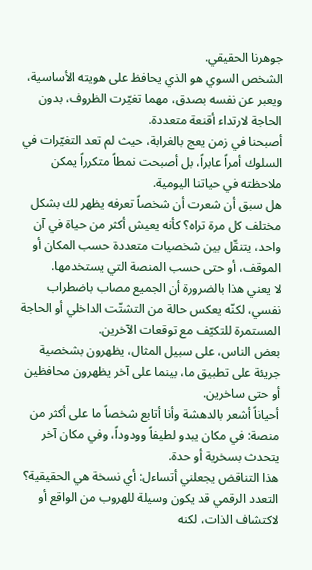جوهرنا الحقيقي.
الشخص السوي هو الذي يحافظ على هويته الأساسية، ويعبر عن نفسه بصدق، مهما تغيّرت الظروف، بدون الحاجة لارتداء أقنعة متعددة.
أصبحنا في زمن يعج بالغرابة، حيث لم تعد التغيّرات في السلوك أمراً عابراً، بل أصبحت نمطاً متكرراً يمكن ملاحظته في حياتنا اليومية.
هل سبق أن شعرت أن شخصاً تعرفه يظهر لك بشكل مختلف كل مرة تراه؟ كأنه يعيش أكثر من حياة في آن واحد، يتنقّل بين شخصيات متعددة حسب المكان أو الموقف، أو حتى حسب المنصة التي يستخدمها.
لا يعني هذا بالضرورة أن الجميع مصاب باضطراب نفسي، لكنّه يعكس حالة من التشتّت الداخلي أو الحاجة المستمرة للتكيّف مع توقعات الآخرين.
بعض الناس، على سبيل المثال، يظهرون بشخصية جريئة على تطبيق ما، بينما على آخر يظهرون محافظين أو حتى ساخرين.
أحياناً أشعر بالدهشة وأنا أتابع شخصاً ما على أكثر من منصة: في مكان يبدو لطيفاً وودوداً، وفي مكان آخر يتحدث بسخرية أو حدة.
هذا التناقض يجعلني أتساءل: أي نسخة هي الحقيقية؟
التعدد الرقمي قد يكون وسيلة للهروب من الواقع أو لاكتشاف الذات، لكنه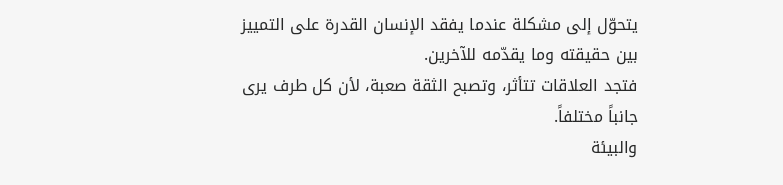يتحوّل إلى مشكلة عندما يفقد الإنسان القدرة على التمييز بين حقيقته وما يقدّمه للآخرين.
فتجد العلاقات تتأثر، وتصبح الثقة صعبة، لأن كل طرف يرى جانباً مختلفاً.
والبيئة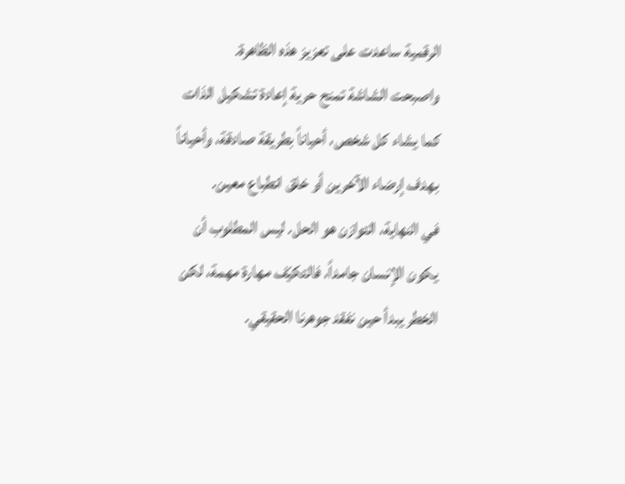الرقمية ساعدت على تعزيز هذه الظاهرة.
واصبحت الشاشة تمنح حرية إعادة تشكيل الذات كما يشاء كل شخص، أحياناً بطريقة صادقة، وأحياناً بهدف إرضاء الآخرين أو خلق انطباع معين.
في النهاية، التوازن هو الحل. ليس المطلوب أن يكون الإنسان جامداً، فالتكيّف مهارة مهمة، لكن الخطر يبدأ حين نفقد جوهرنا الحقيقي.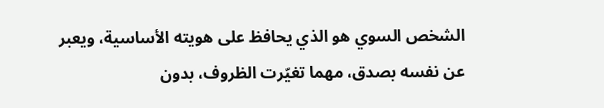الشخص السوي هو الذي يحافظ على هويته الأساسية، ويعبر عن نفسه بصدق، مهما تغيّرت الظروف، بدون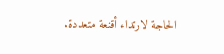الحاجة لارتداء أقنعة متعددة.